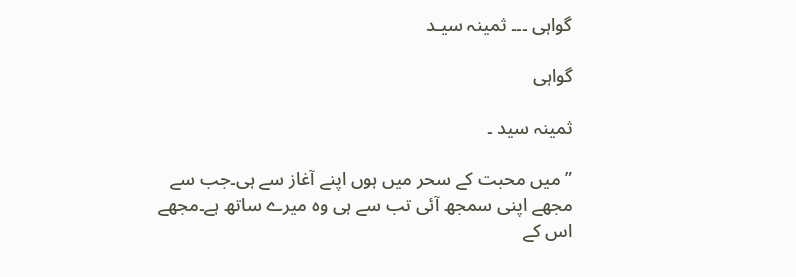گواہی ۔۔۔ ثمینہ سیـد

گواہی

ثمینہ سید ۔

” میں محبت کے سحر میں ہوں اپنے آغاز سے ہی۔جب سے مجھے اپنی سمجھ آئی تب سے ہی وہ میرے ساتھ ہے۔مجھے اس کے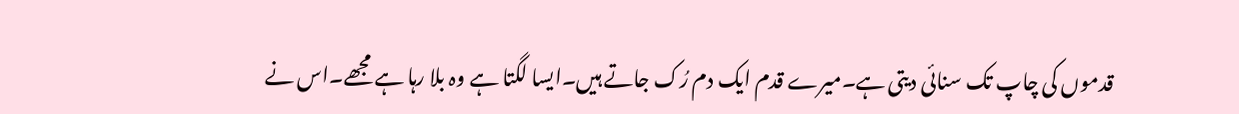قدموں کی چاپ تک سنائی دیتی ہے۔میرے قدم ایک دم رُک جاتے ہیں۔ایسا لگتا ہے وہ بلا رہا ہے مجھے۔اس نے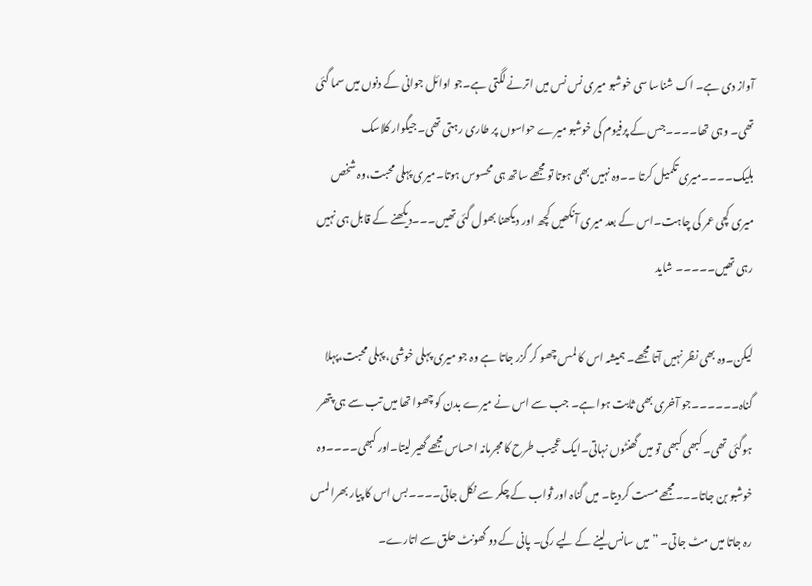آواز دی ہے۔ اک شناسا سی خوشبو میری نس نس میں اترنے لگتی ہے۔جو اوائل جوانی کے دنوں میں سما گئی تھی۔ وہی تھا۔۔۔۔جس کے پرفیوم کی خوشبو میرے حواسوں پر طاری رہتی تھی۔جیگوار کلاسک بلیک۔۔۔۔میری تکمیل کرتا ۔۔وہ نہیں بھی ہوتا تو مجھے ساتھ ہی محسوس ہوتا۔میری پہلی محبت،وہ شخص میری کچی عمر کی چاہت۔اس کے بعد میری آنکھیں کچھ اور دیکھنا بھول گئی تھیں۔۔۔دیکھنے کے قابل ہی نہیں رہی تھیں۔۔۔۔۔ شاید

لیکن۔وہ بھی نظر نہیں آتا مجھے۔ ہمیشہ اس کا لمس چھو کر گزر جاتا ہے وہ جو میری پہلی خوشی، پہلی محبت،پہلا گناہ۔۔۔۔۔۔جو آخری بھی ثابت ہوا ہے۔ جب سے اس نے میرے بدن کو چھوا تھا میں تب سے ہی پتھر ہوگئی تھی۔ کبھی کبھی تو میں گھنٹوں نہاتی۔ایک عجیب طرح کا مجرمانہ احساس مجھے گھیر لیتا۔اور کبھی۔۔۔۔وہ خوشبو بن جاتا۔۔۔مجھے مست کردیتا۔ میں گناہ اور ثواب کے چکر سے نکل جاتی۔۔۔۔بس اس کا پیار بھرا لمس رہ جاتا میں مٹ جاتی۔ ” میں سانس لینے کے لیے رکی۔ پانی کے دو گھونٹ حلق سے اتارے۔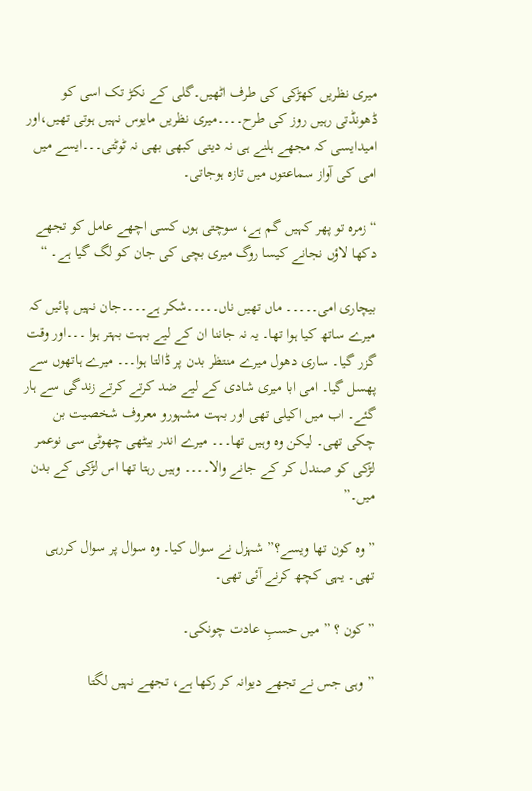میری نظریں کھڑکی کی طرف اٹھیں۔گلی کے نکڑ تک اسی کو ڈھونڈتی رہیں روز کی طرح۔۔۔۔میری نظریں مایوس نہیں ہوتی تھیں،اور امیدایسی کہ مجھے ہلنے ہی نہ دیتی کبھی بھی نہ ٹوٹتی۔۔۔ایسے میں امی کی آواز سماعتوں میں تازہ ہوجاتی۔

“زمرہ تو پھر کہیں گم ہے، سوچتی ہوں کسی اچھے عامل کو تجھے دکھا لاؤں نجانے کیسا روگ میری بچی کی جان کو لگ گیا ہے۔ “

بیچاری امی۔۔۔۔۔ ماں تھیں ناں۔۔۔۔۔شکر ہے۔۔۔۔جان نہیں پائیں کہ میرے ساتھ کیا ہوا تھا۔ یہ نہ جاننا ان کے لیے بہت بہتر ہوا ۔۔۔اور وقت گزر گیا۔ ساری دھول میرے منتظر بدن پر ڈالتا ہوا۔۔۔ میرے ہاتھوں سے پھسل گیا۔ امی ابا میری شادی کے لیے ضد کرتے کرتے زندگی سے ہار گئے۔ اب میں اکیلی تھی اور بہت مشہورو معروف شخصیت بن چکی تھی۔ لیکن وہ وہیں تھا۔۔۔ میرے اندر بیٹھی چھوٹی سی نوعمر لڑکی کو صندل کر کے جانے والا۔۔۔۔ وہیں رہتا تھا اس لڑکی کے بدن میں۔”

” وہ کون تھا ویسے؟” شہزل نے سوال کیا۔ وہ سوال پر سوال کررہی تھی۔ یہی کچھ کرنے آئی تھی۔

” کون ؟ ” میں حسبِ عادت چونکی۔

” وہی جس نے تجھے دیوانہ کر رکھا ہے، تجھے نہیں لگتا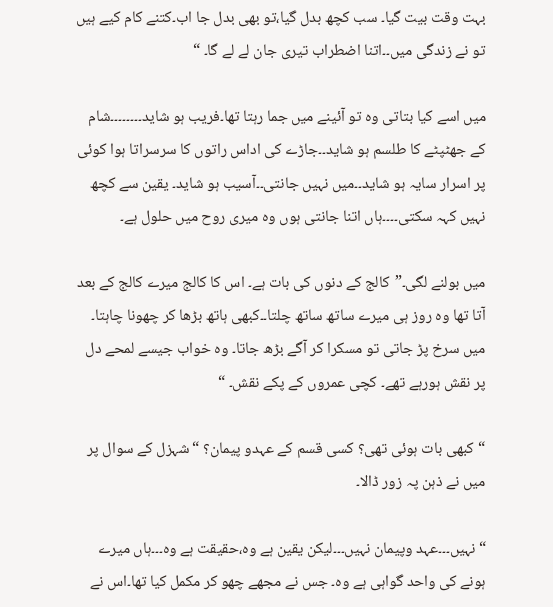بہت وقت بیت گیا۔ سب کچھ بدل گیا،تو بھی بدل جا اب۔کتنے کام کیے ہیں تو نے زندگی میں۔۔اتنا اضطراب تیری جان لے لے گا۔ “

میں اسے کیا بتاتی وہ تو آئینے میں جما رہتا تھا۔فریب ہو شاید۔۔۔۔۔۔۔۔شام کے جھٹپٹے کا طلسم ہو شاید۔۔جاڑے کی اداس راتوں کا سرسراتا ہوا کوئی پر اسرار سایہ ہو شاید۔۔میں نہیں جانتی۔۔آسیب ہو شاید۔ یقین سے کچھ نہیں کہہ سکتی۔۔۔۔ہاں اتنا جانتی ہوں وہ میری روح میں حلول ہے۔

میں بولنے لگی۔”کالج کے دنوں کی بات ہے۔ اس کا کالج میرے کالج کے بعد آتا تھا وہ روز ہی میرے ساتھ ساتھ چلتا۔۔کبھی ہاتھ بڑھا کر چھونا چاہتا۔ میں سرخ پڑ جاتی تو مسکرا کر آگے بڑھ جاتا۔ وہ خواب جیسے لمحے دل پر نقش ہورہے تھے۔ کچی عمروں کے پکے نقش۔ “

“کبھی بات ہوئی تھی؟ کسی قسم کے عہدو پیمان؟ “شہزل کے سوال پر میں نے ذہن پہ زور ڈالا۔

“نہیں۔۔۔عہد وپیمان نہیں۔۔۔لیکن یقین ہے وہ،حقیقت ہے وہ۔۔۔ہاں میرے ہونے کی واحد گواہی ہے وہ۔ جس نے مجھے چھو کر مکمل کیا تھا۔اس نے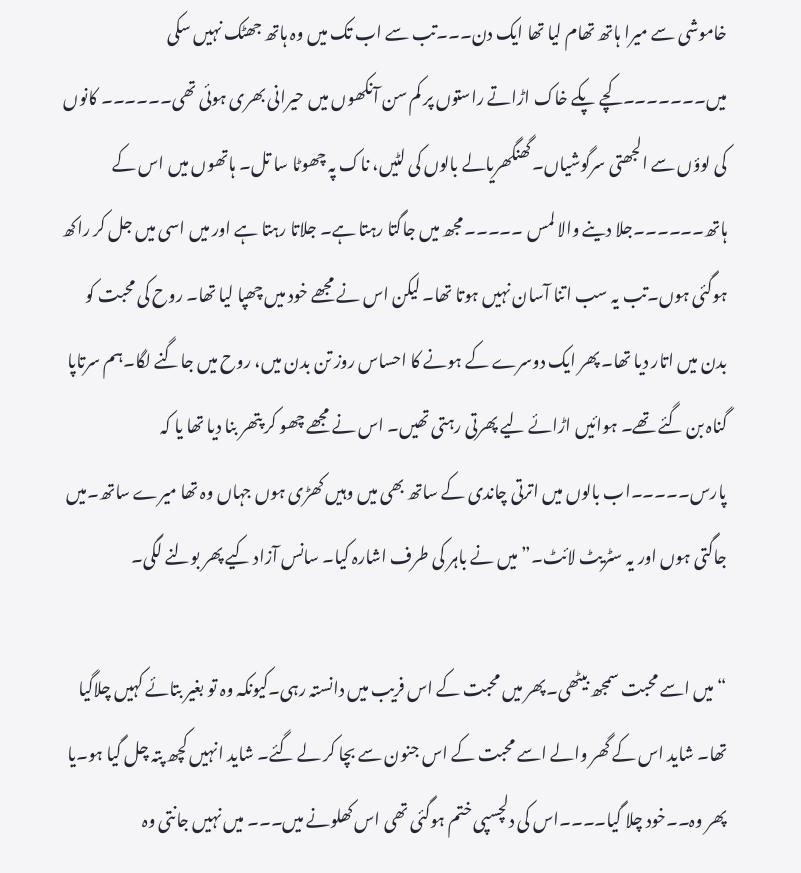خاموشی سے میرا ہاتھ تھام لیا تھا ایک دن۔۔۔تب سے اب تک میں وہ ہاتھ جھٹک نہیں سکی میں۔۔۔۔۔۔۔کچے پکے خاک اڑاتے راستوں پر کم سن آنکھوں میں حیرانی بھری ہوئی تھی۔۔۔۔۔۔ کانوں کی لوؤں سے الجھتی سرگوشیاں۔گھنگھریالے بالوں کی لٹیں، ناک پہ چھوٹا سا تل۔ ہاتھوں میں اس کے ہاتھ۔۔۔۔۔۔جلا دینے والا لمس ۔۔۔۔۔مجھ میں جاگتا رہتا ہے۔ جلاتا رہتا ہے اور میں اسی میں جل کر راکھ ہوگئی ہوں۔تب یہ سب اتنا آسان نہیں ہوتا تھا۔ لیکن اس نے مجھے خود میں چھپا لیا تھا۔ روح کی محبت کو بدن میں اتار دیا تھا۔ پھر ایک دوسرے کے ہونے کا احساس روز تن بدن میں، روح میں جاگنے لگا۔ہم سرتاپا گناہ بن گئے تھے۔ ہوائیں اڑائے لیے پھرتی رہتی تھیں۔ اس نے مجھے چھو کر پتھر بنا دیا تھا یا کہ پارس۔۔۔۔۔اب بالوں میں اترتی چاندی کے ساتھ بھی میں وہیں کھڑی ہوں جہاں وہ تھا میرے ساتھ۔میں جاگتی ہوں اور یہ سٹریٹ لائٹ۔” میں نے باہر کی طرف اشارہ کیا۔ سانس آزاد کیے پھر بولنے لگی۔

“میں اسے محبت سمجھ بیٹھی۔پھر میں محبت کے اس فریب میں دانستہ رہی۔کیونکہ وہ تو بغیر بتائے کہیں چلاگیا تھا۔ شاید اس کے گھر والے اسے محبت کے اس جنون سے بچا کر لے گئے۔ شاید انہیں کچھ پتہ چل گیا ہو۔یا پھر وہ۔۔خود چلا گیا۔۔۔۔اس کی دلچسپی ختم ہوگئی تھی اس کھلونے میں۔۔۔ میں نہیں جانتی وہ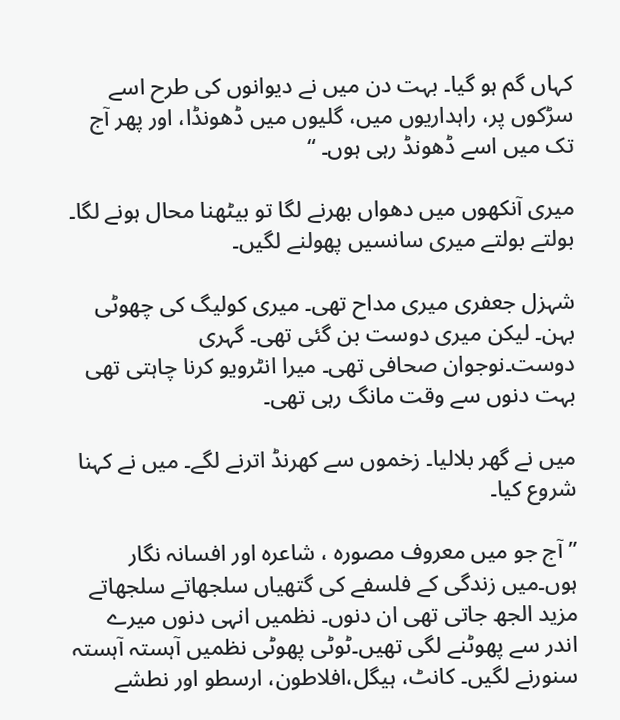کہاں گم ہو گیا۔ بہت دن میں نے دیوانوں کی طرح اسے سڑکوں پر، راہداریوں میں، گلیوں میں ڈھونڈا، اور پھر آج تک میں اسے ڈھونڈ رہی ہوں۔ “

میری آنکھوں میں دھواں بھرنے لگا تو بیٹھنا محال ہونے لگا۔ بولتے بولتے میری سانسیں پھولنے لگیں۔

شہزل جعفری میری مداح تھی۔ میری کولیگ کی چھوٹی بہن۔ لیکن میری دوست بن گئی تھی۔ گہری دوست۔نوجوان صحافی تھی۔ میرا انٹرویو کرنا چاہتی تھی بہت دنوں سے وقت مانگ رہی تھی۔

میں نے گھر بلالیا۔ زخموں سے کھرنڈ اترنے لگے۔ میں نے کہنا شروع کیا۔

” آج جو میں معروف مصورہ ، شاعرہ اور افسانہ نگار ہوں۔میں زندگی کے فلسفے کی گتھیاں سلجھاتے سلجھاتے مزید الجھ جاتی تھی ان دنوں۔ نظمیں انہی دنوں میرے اندر سے پھوٹنے لگی تھیں۔ٹوٹی پھوٹی نظمیں آہستہ آہستہ سنورنے لگیں۔ کانٹ، ہیگل،افلاطون، ارسطو اور نطشے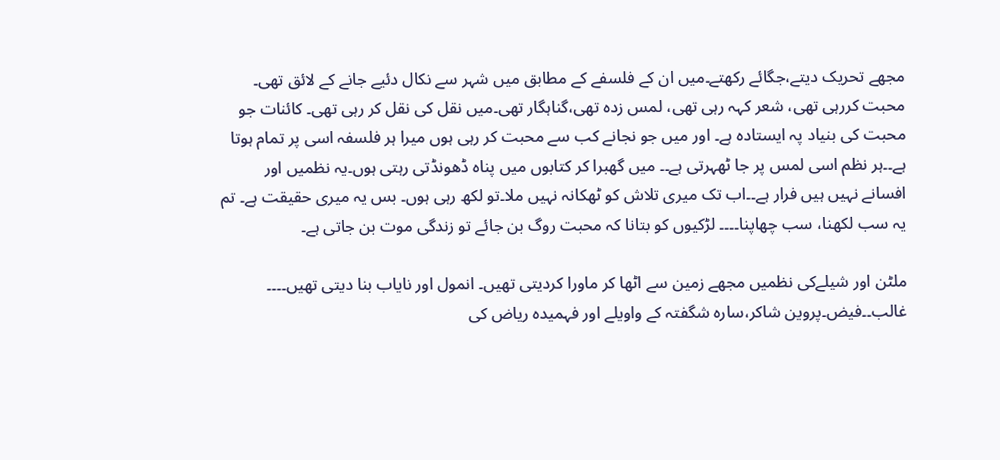مجھے تحریک دیتے،جگائے رکھتے۔میں ان کے فلسفے کے مطابق میں شہر سے نکال دئیے جانے کے لائق تھی۔ محبت کررہی تھی، شعر کہہ رہی تھی، لمس زدہ تھی،گناہگار تھی۔میں نقل کی نقل کر رہی تھی۔ کائنات جو محبت کی بنیاد پہ ایستادہ ہے۔ اور میں جو نجانے کب سے محبت کر رہی ہوں میرا ہر فلسفہ اسی پر تمام ہوتا ہے۔۔ہر نظم اسی لمس پر جا ٹھہرتی ہے۔۔ میں گھبرا کر کتابوں میں پناہ ڈھونڈتی رہتی ہوں۔یہ نظمیں اور افسانے نہیں ہیں فرار ہے۔۔اب تک میری تلاش کو ٹھکانہ نہیں ملا۔تو لکھ رہی ہوں۔ بس یہ میری حقیقت ہے۔ تم یہ سب لکھنا، سب چھاپنا۔۔۔۔ لڑکیوں کو بتانا کہ محبت روگ بن جائے تو زندگی موت بن جاتی ہے۔

ملٹن اور شیلےکی نظمیں مجھے زمین سے اٹھا کر ماورا کردیتی تھیں۔ انمول اور نایاب بنا دیتی تھیں۔۔۔۔ غالب۔۔فیض۔پروین شاکر،سارہ شگفتہ کے واویلے اور فہمیدہ ریاض کی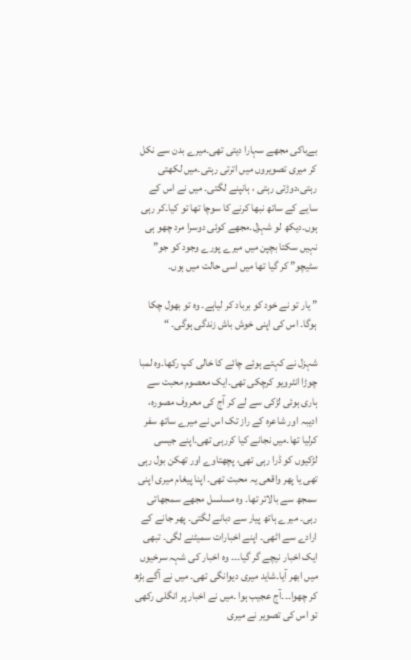بےباکی مجھے سہارا دیتی تھی۔میرے بدن سے نکل کر میری تصویروں میں اترتی رہتی۔میں لکھتی رہتی،دوڑتی رہتی ، ہانپنے لگتی۔ میں نے اس کے سایے کے ساتھ نبھا کرنے کا سوچا تھا تو کیا۔کر رہی ہوں۔دیکھ لو شہزل۔مجھے کوئی دوسرا مرد چھو ہی نہیں سکتا بچپن میں میرے پورے وجود کو جو” سٹیچو” کر گیا تھا میں اسی حالت میں ہوں۔

” یار تو نے خود کو برباد کر لیاہے۔ وہ تو بھول چکا ہوگا۔ اس کی اپنی خوش باش زندگی ہوگی۔ “

شہزل نے کہتے ہوئے چائے کا خالی کپ رکھا۔وہ لمبا چوڑا انٹرویو کرچکی تھی۔ایک معصوم محبت سے ہاری ہوئی لڑکی سے لے کر آج کی معروف مصورہ، ادیبہ اور شاعرہ کے راز تک اس نے میرے ساتھ سفر کرلیا تھا۔میں نجانے کیا کررہی تھی۔اپنے جیسی لڑکیوں کو ڈرا رہی تھی، پچھتاوے اور تھکن بول رہی تھی یا پھر واقعی یہ محبت تھی۔ اپنا پیغام میری اپنی سمجھ سے بالاتر تھا۔ وہ مسلسل مجھے سمجھاتی رہی۔ میرے ہاتھ پیار سے دبانے لگتی۔ پھر جانے کے ارادے سے اٹھی۔ اپنے اخبارات سمیٹنے لگی۔ تبھی ایک اخبار نیچے گر گیا۔۔۔ وہ اخبار کی شہہ سرخیوں میں ابھر آیا۔شاید میری دیوانگی تھی۔ میں نے آگے بڑھ کر چھوا۔۔۔آج عجیب ہوا ۔میں نے اخبار پر انگلی رکھی تو اس کی تصویر نے میری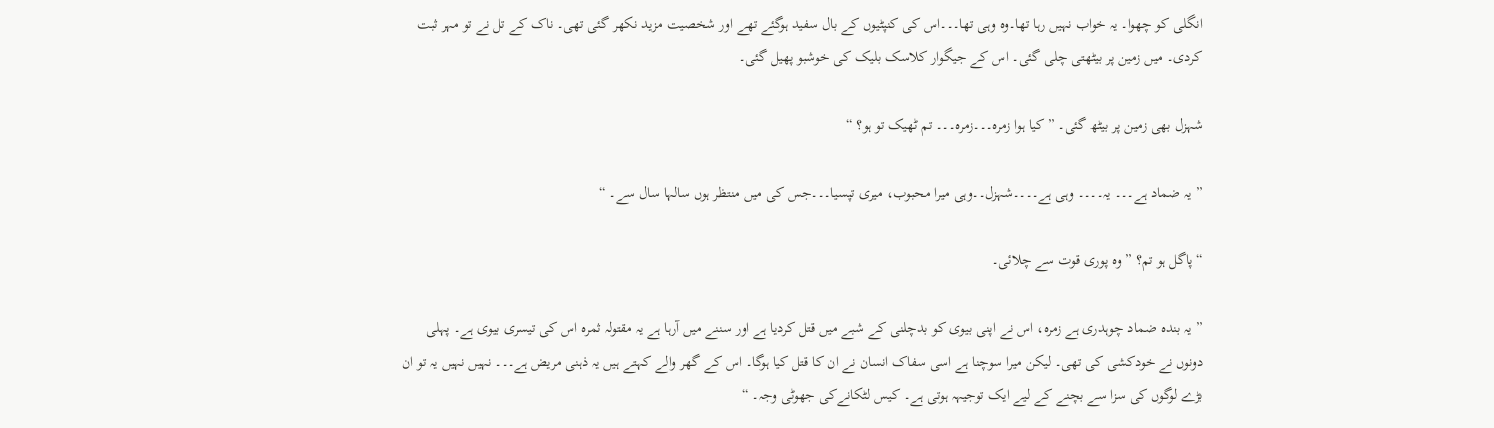انگلی کو چھوا۔ یہ خواب نہیں رہا تھا۔وہ وہی تھا۔۔۔اس کی کنپٹیوں کے بال سفید ہوگئے تھے اور شخصیت مزید نکھر گئی تھی۔ ناک کے تل نے تو مہر ثبت کردی۔ میں زمین پر بیٹھتی چلی گئی۔ اس کے جیگوار کلاسک بلیک کی خوشبو پھیل گئی۔

شہزل بھی زمین پر بیٹھ گئی۔ ” کیا ہوا زمرہ۔۔۔زمرہ۔۔۔ تم ٹھیک تو ہو؟ “

” یہ ضماد ہے۔۔۔ یہ۔۔۔۔ وہی ہے۔۔۔۔شہزل۔۔وہی میرا محبوب، میری تپسیا۔۔۔جس کی میں منتظر ہوں سالہا سال سے۔ “

“پاگل ہو تم؟ ” وہ پوری قوت سے چلائی۔

” یہ بندہ ضماد چوہدری ہے زمرہ، اس نے اپنی بیوی کو بدچلنی کے شبے میں قتل کردیا ہے اور سننے میں آرہا ہے یہ مقتولہ ثمرہ اس کی تیسری بیوی ہے۔ پہلی دونوں نے خودکشی کی تھی۔ لیکن میرا سوچنا ہے اسی سفاک انسان نے ان کا قتل کیا ہوگا۔ اس کے گھر والے کہتے ہیں یہ ذہنی مریض ہے۔۔۔ نہیں نہیں یہ تو ان بڑے لوگوں کی سزا سے بچنے کے لیے ایک توجیہہ ہوتی ہے۔ کیس لٹکانےکی جھوٹی وجہ۔ “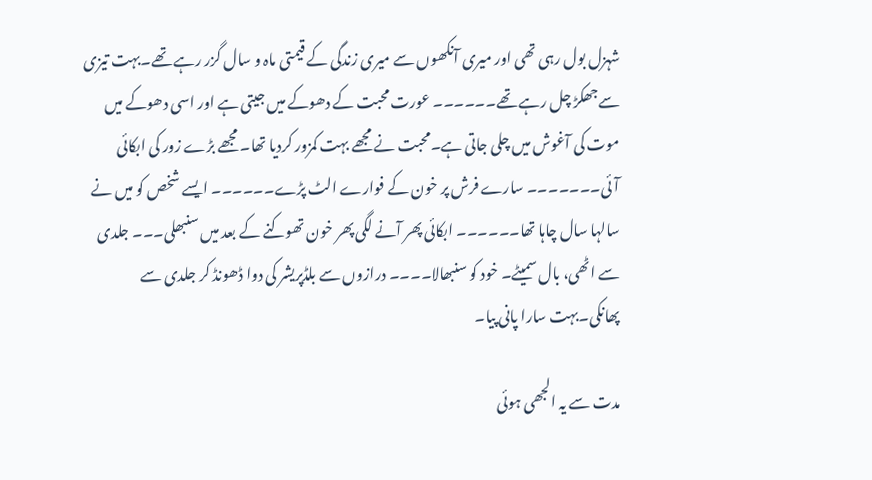شہزل بول رہی تھی اور میری آنکھوں سے میری زندگی کے قیمتی ماہ و سال گزر رہے تھے۔بہت تیزی سےجھکڑ چل رہے تھے۔۔۔۔۔۔ عورت محبت کے دھوکے میں جیتی ہے اور اسی دھوکے میں موت کی آغوش میں چلی جاتی ہے۔محبت نے مجھے بہت کمزور کردیا تھا۔ مجھے بڑے زور کی ابکائی آئی۔۔۔۔۔۔۔ سارے فرش پر خون کے فوارے الٹ پڑے۔۔۔۔۔۔ ایسے شخص کو میں نے سالہا سال چاہا تھا۔۔۔۔۔۔ ابکائی پھر آنے لگی پھر خون تھوکنے کے بعد میں سنبھلی۔۔۔ جلدی سے اٹھی، بال سمیٹے۔ خود کو سنبھالا۔۔۔۔ درازوں سے بلڈپریشر کی دوا ڈھونڈ کر جلدی سے پھانکی۔بہت سارا پانی پیا۔

مدت سے یہ الجھی ہوئی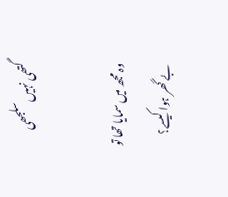گتھی نہیں سلجھی

وہ مجھ میں سمایا تھا تو بے گھر ہوا کیسے؟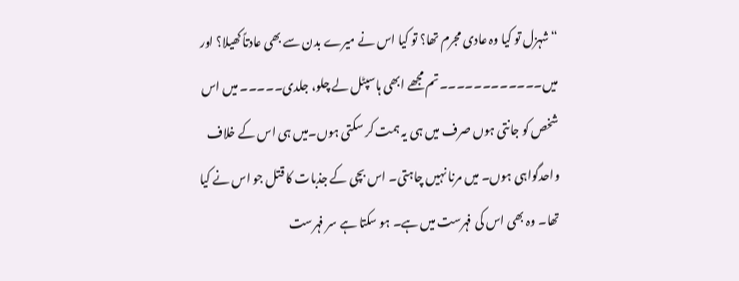“شہزل تو کیا وہ عادی مجرم تھا؟ تو کیا اس نے میرے بدن سے بھی عادتاً کھیلا؟ اور میں۔۔۔۔۔۔۔۔۔۔۔۔تم مجھے ابھی ہاسپٹل لے چلو، جلدی۔۔۔۔۔ میں اس شخص کو جانتی ہوں صرف میں ہی یہ ہمت کر سکتی ہوں۔میں ہی اس کے خلاف واحدگواہی ہوں۔ میں مرنا نہیں چاہتی۔ اس بچی کے جذبات کا قتل جو اس نے کیا تھا۔ وہ بھی اس کی فہرست میں ہے۔ ہو سکتا ہے سر فہرست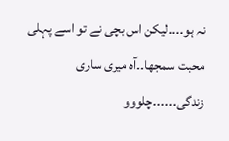نہ ہو۔۔۔۔لیکن اس بچی نے تو اسے پہلی محبت سمجھا۔۔آہ میری ساری زندگی۔۔۔۔۔۔چلووو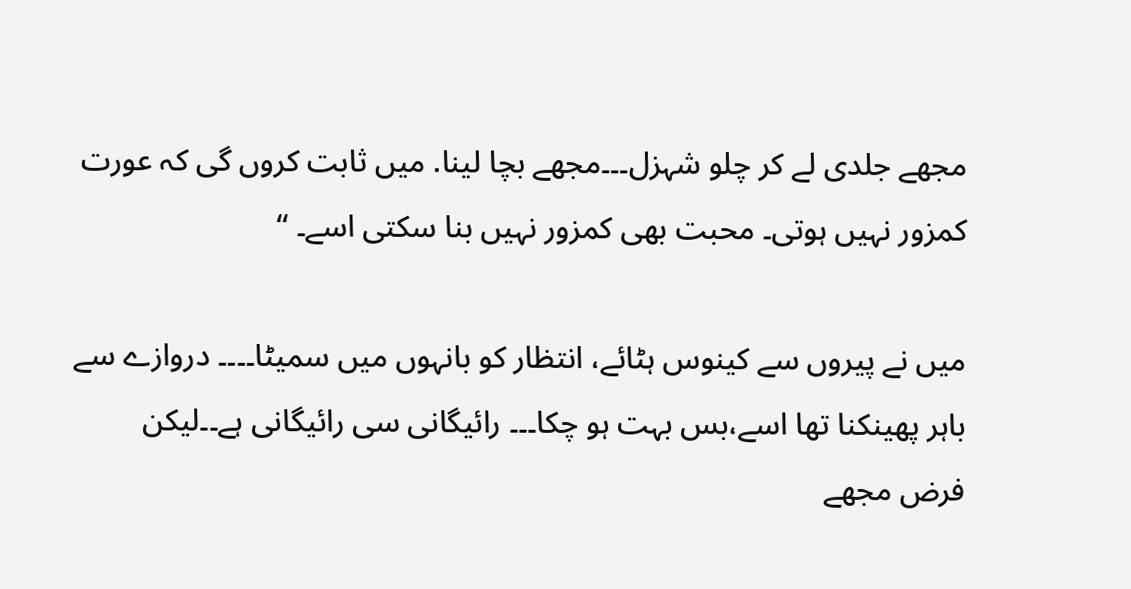مجھے جلدی لے کر چلو شہزل۔۔۔مجھے بچا لینا. میں ثابت کروں گی کہ عورت کمزور نہیں ہوتی۔ محبت بھی کمزور نہیں بنا سکتی اسے۔ “

میں نے پیروں سے کینوس ہٹائے، انتظار کو بانہوں میں سمیٹا۔۔۔۔ دروازے سے باہر پھینکنا تھا اسے،بس بہت ہو چکا۔۔۔ رائیگانی سی رائیگانی ہے۔۔لیکن فرض مجھے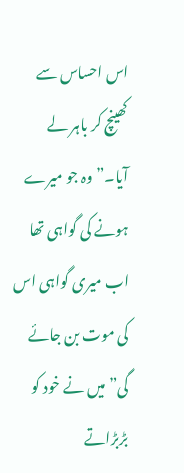اس احساس سے کھینچ کر باہر لے آیا۔” وہ جو میرے ہونے کی گواہی تھا اب میری گواہی اس کی موت بن جائے گی” میں نے خود کو بڑبڑاتے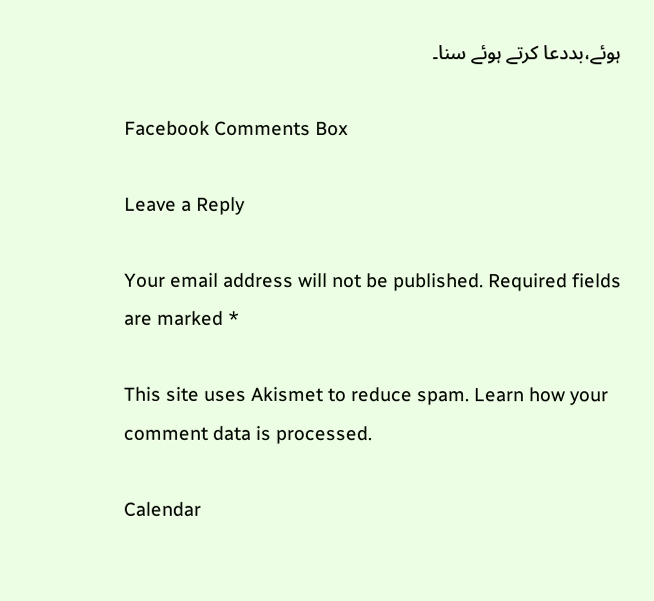ہوئے،بددعا کرتے ہوئے سنا۔

Facebook Comments Box

Leave a Reply

Your email address will not be published. Required fields are marked *

This site uses Akismet to reduce spam. Learn how your comment data is processed.

Calendar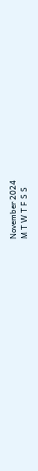November 2024
M T W T F S S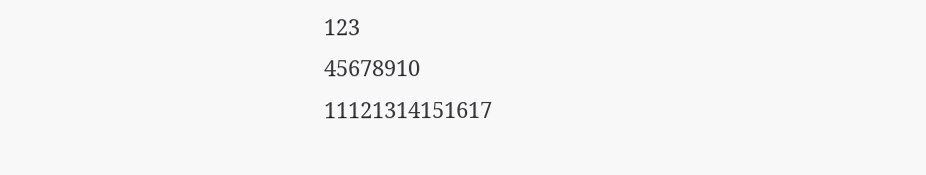123
45678910
11121314151617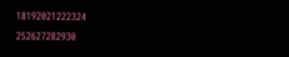18192021222324
252627282930